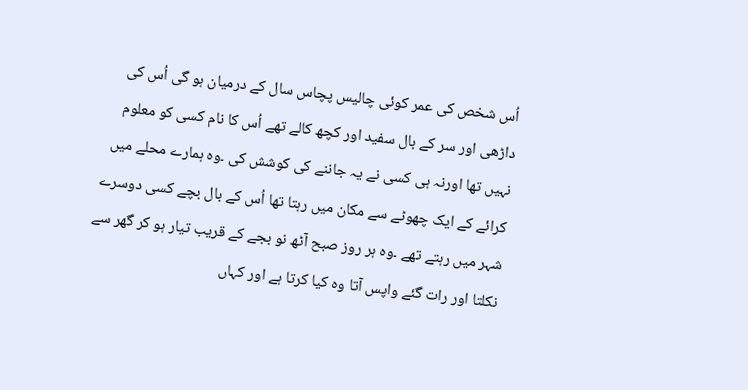اُس شخص کی عمر کوئی چالیس پچاس سال کے درمیان ہو گی اُس کی داڑھی اور سر کے بال سفید اور کچھ کالے تھے اُس کا نام کسی کو معلوم نہیں تھا اورنہ ہی کسی نے یہ جاننے کی کوشش کی ۔وہ ہمارے محلے میں کرائے کے ایک چھوٹے سے مکان میں رہتا تھا اُس کے بال بچے کسی دوسرے شہر میں رہتے تھے ۔وہ ہر روز صبح آٹھ نو بجے کے قریب تیار ہو کر گھر سے نکلتا اور رات گئے واپس آتا وہ کیا کرتا ہے اور کہاں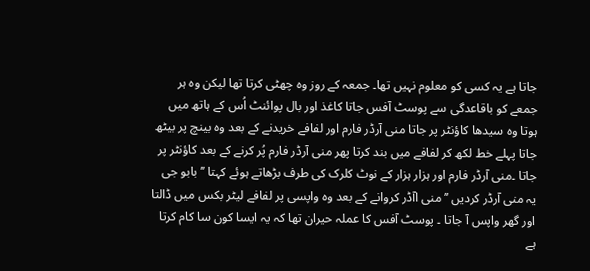جاتا ہے یہ کسی کو معلوم نہیں تھا۔ جمعہ کے روز وہ چھٹی کرتا تھا لیکن وہ ہر جمعے کو باقاعدگی سے پوسٹ آفس جاتا کاغذ اور بال پوائنٹ اُس کے ہاتھ میں ہوتا وہ سیدھا کاؤنٹر پر جاتا منی آرڈر فارم اور لفافے خریدنے کے بعد وہ بینچ پر بیٹھ جاتا پہلے خط لکھ کر لفافے میں بند کرتا پھر منی آرڈر فارم پُر کرنے کے بعد کاؤنٹر پر جاتا ۔منی آرڈر فارم اور ہزار ہزار کے نوٹ کلرک کی طرف بڑھاتے ہوئے کہتا ’’بابو جی یہ منی آرڈر کردیں ’’منی اآڈر کروانے کے بعد وہ واپسی پر لفافے لیٹر بکس میں ڈالتا اور گھر واپس آ جاتا ۔ پوسٹ آفس کا عملہ حیران تھا کہ یہ ایسا کون سا کام کرتا ہے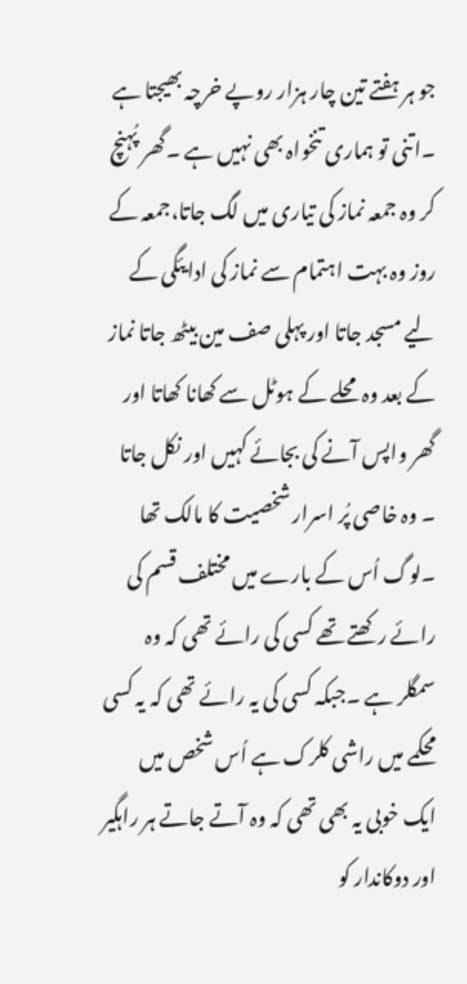جو ہر ہفتے تین چار ہزار روپے خرچہ بھیجتا ہے ۔اتنی تو ہماری تنخواہ بھی نہیں ہے ۔گھر پُہنچ کر وہ جمعہ نماز کی تیاری میں لگ جاتا،جمعہ کے روز وہ بہت اہتمام سے نماز کی ادایئگی کے لیے مسجد جاتا اور پہلی صف مین بیٹھ جاتا نماز کے بعد وہ محلے کے ہوٹل سے کھانا کھاتا اور گھر واپس آنے کی بجائے کہیں اور نکل جاتا ۔ وہ خاصی پُر اسرار شخصیت کا مالک تھا ۔لوگ اُس کے بارے میں مختلف قسم کی رائے رکھتے تھے کسی کی رائے تھی کہ وہ سمگلر ہے ۔جبکہ کسی کی یہ رائے تھی کہ یہ کسی محکمے میں راشی کلرک ہے اُس شخص میں ایک خوبی یہ بھی تھی کہ وہ آتے جاتے ہر راہگیر اور دوکاندار کو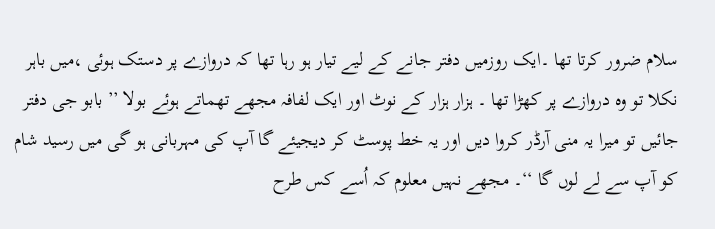سلام ضرور کرتا تھا ۔ایک روزمیں دفتر جانے کے لیے تیار ہو رہا تھا کہ دروازے پر دستک ہوئی ،میں باہر نکلا تو وہ دروازے پر کھڑا تھا ۔ ہزار ہزار کے نوٹ اور ایک لفافہ مجھے تھماتے ہوئے بولا ’’ بابو جی دفتر جائیں تو میرا یہ منی آرڈر کروا دیں اور یہ خط پوسٹ کر دیجیئے گا آپ کی مہربانی ہو گی میں رسید شام کو آپ سے لے لوں گا ‘‘۔ مجھے نہیں معلوم کہ اُسے کس طرح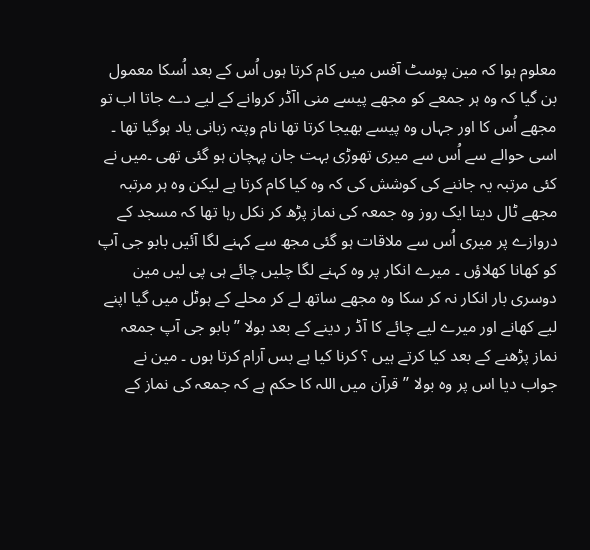معلوم ہوا کہ مین پوسٹ آفس میں کام کرتا ہوں اُس کے بعد اُسکا معمول بن گیا کہ وہ ہر جمعے کو مجھے پیسے منی اآڈر کروانے کے لیے دے جاتا اب تو مجھے اُس کا اور جہاں وہ پیسے بھیجا کرتا تھا نام وپتہ زبانی یاد ہوگیا تھا ۔ اسی حوالے سے اُس سے میری تھوڑی بہت جان پہچان ہو گئی تھی ۔میں نے کئی مرتبہ یہ جاننے کی کوشش کی کہ وہ کیا کام کرتا ہے لیکن وہ ہر مرتبہ مجھے ٹال دیتا ایک روز وہ جمعہ کی نماز پڑھ کر نکل رہا تھا کہ مسجد کے دروازے پر میری اُس سے ملاقات ہو گئی مجھ سے کہنے لگا آئیں بابو جی آپ کو کھانا کھلاؤں ۔ میرے انکار پر وہ کہنے لگا چلیں چائے ہی پی لیں مین دوسری بار انکار نہ کر سکا وہ مجھے ساتھ لے کر محلے کے ہوٹل میں گیا اپنے لیے کھانے اور میرے لیے چائے کا آڈ ر دینے کے بعد بولا ’’ بابو جی آپ جمعہ نماز پڑھنے کے بعد کیا کرتے ہیں ؟ کرنا کیا ہے بس آرام کرتا ہوں ۔ مین نے جواب دیا اس پر وہ بولا ’’قرآن میں اللہ کا حکم ہے کہ جمعہ کی نماز کے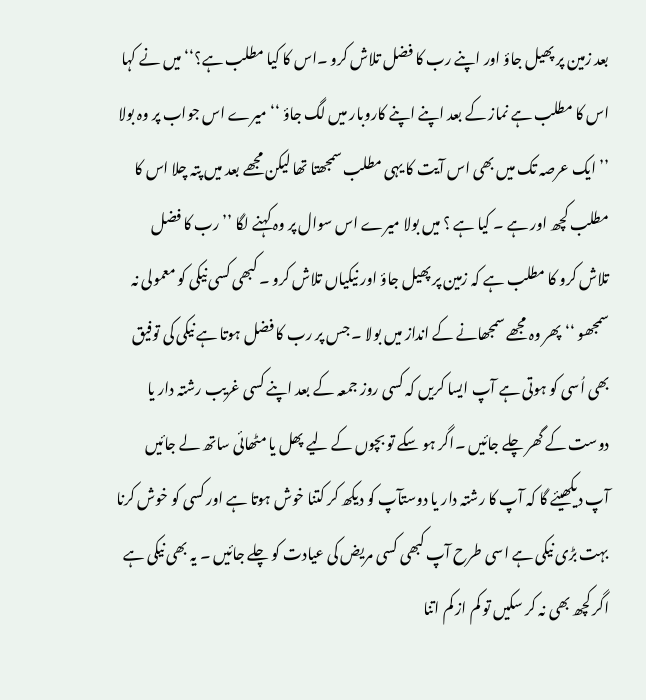بعد زمین پر پھیل جاؤ اور اپنے رب کا فضل تلاش کرو ۔اس کا کیا مطلب ہے؟‘‘ میں نے کہا اس کا مطلب ہے نماز کے بعد اپنے اپنے کاروبار میں لگ جاؤ ‘‘ میرے اس جواب پر وہ بولا ’’ ایک عرصہ تک میں بھی اس آیت کا یہی مطلب سمجھتا تھا لیکن مجھے بعد میں پتہ چلا اس کا مطلب کچھ اور ہے ۔ کیا ہے ؟ میں بولا میرے اس سوال پر وہ کہنے لگا ’’ رب کا فضل تلاش کرو کا مطلب ہے کہ زمین پر پھیل جاؤ اور نیکیاں تلاش کرو ۔ کبھی کسی نیکی کو معمولی نہ سمجھو ‘‘ پھر وہ مجھے سمجھانے کے انداز میں بولا ۔ جس پر رب کا فضل ہوتا ہے نیکی کی توفیق بھی اُسی کو ہوتی ہے آپ ایسا کریں کہ کسی روز جمعہ کے بعد اپنے کسی غریب رشتہ دار یا دوست کے گھر چلے جائیں ۔اگر ہو سکے تو بچوں کے لیے پھل یا مٹھائی ساتھ لے جائیں آپ دیکھیئے گا کہ آپ کا رشتہ دار یا دوستآپ کو دیکھ کر کتنا خوش ہوتا ہے اور کسی کو خوش کرنا بہت بڑی نیکی ہے اسی طرح آپ کبھی کسی مریض کی عیادت کو چلے جائیں ۔ یہ بھی نیکی ہے اگر کچھ بھی نہ کر سکیں تو کم از کم اتنا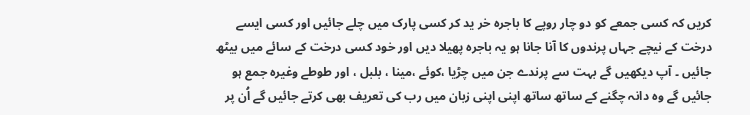کریں کہ کسی جمعے کو دو چار روپے کا باجرہ خر ید کر کسی پارک میں چلے جائیں اور کسی ایسے درخت کے نیچے جہاں پرندوں کا آنا جانا ہو یہ باجرہ پھیلا دیں اور خود کسی درخت کے سائے میں بیٹھ جائیں ۔ آپ دیکھیں گے بہت سے پرندے جن میں چڑیا ،کوئے ،مینا ، بلبل ، اور طوطے وغیرہ جمع ہو جائیں گے وہ دانہ چگنے کے ساتھ ساتھ اپنی اپنی زبان میں رب کی تعریف بھی کرتے جائیں گے اُن پر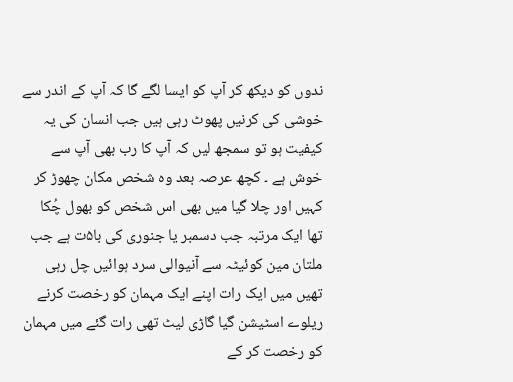ندوں کو دیکھ کر آپ کو ایسا لگے گا کہ آپ کے اندر سے خوشی کی کرنیں پھوٹ رہی ہیں جب انسان کی یہ کیفیت ہو تو سمجھ لیں کہ آپ کا رب بھی آپ سے خوش ہے ۔ کچھ عرصہ بعد وہ شخص مکان چھوڑ کر کہیں اور چلا گیا میں بھی اس شخص کو بھول چُکا تھا ایک مرتبہ جب دسمبر یا جنوری کی با۵ت ہے جب ملتان مین کوئیٹہ سے آنیوالی سرد ہوائیں چل رہی تھیں میں ایک رات اپنے ایک مہمان کو رخصت کرنے ریلوے اسٹیشن گیا گاڑی لیٹ تھی رات گئے میں مہمان کو رخصت کر کے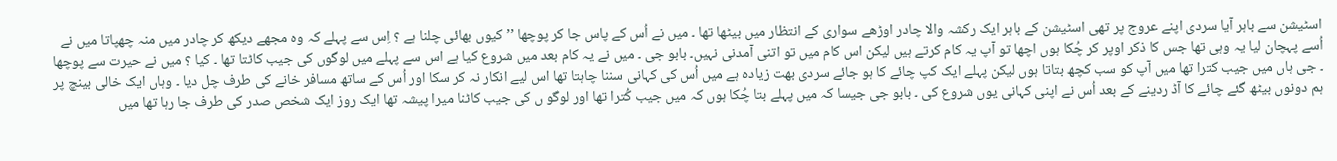اسٹیشن سے باہر آیا سردی اپنے عروج پر تھی اسٹیشن کے باہر ایک رکشہ والا چادر اوڑھے سواری کے انتظار میں بیٹھا تھا ۔ میں نے اُس کے پاس جا کر پوچھا ’’ کیوں بھائی چلنا ہے ؟ اِس سے پہلے کہ وہ مجھے دیکھ کر چادر میں منہ چھپاتا میں نے اُسے پہچان لیا یہ وہی تھا جس کا ذکر اوپر کر چُکا ہوں اچھا تو آپ یہ کام کرتے ہیں لیکن اس کام میں تو اتنی آمدنی نہیں۔ بابو جی ۔ میں نے یہ کام بعد میں شروع کیا ہے اس سے پہلے میں لوگوں کی جیب کاٹتا تھا ۔ کیا ؟ میں نے حیرت سے پوچھا ۔ جی ہاں میں جیب کترا تھا میں آپ کو سب کچھ بتاتا ہوں لیکن پہلے ایک کپ چائے کا ہو جائے سردی بھت زیادہ ہے میں اُس کی کہانی سننا چاہتا تھا اس لیے انکار نہ کر سکا اور اُس کے ساتھ مسافر خانے کی طرف چل دیا ۔ وہاں ایک خالی بینچ پر ہم دونوں بیٹھ گئے چائے کا آڈ ردینے کے بعد اُس نے اپنی کہانی یوں شروع کی ۔ بابو جی جیسا کہ میں پہلے بتا چُکا ہوں کہ میں جیب کُترا تھا اور لوگو ں کی جیب کاٹنا میرا پیشہ تھا ایک روز ایک شخص صدر کی طرف جا رہا تھا میں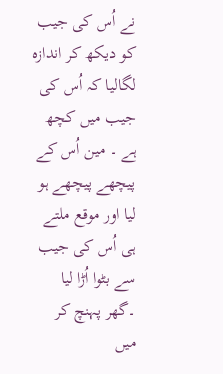نے اُس کی جیب کو دیکھ کر اندازہ لگالیا کہ اُس کی جیب میں کچھ ہے ۔ مین اُس کے پیچھے پیچھے ہو لیا اور موقع ملتے ہی اُس کی جیب سے بٹوا اُڑا لیا ۔گھر پہنچ کر میں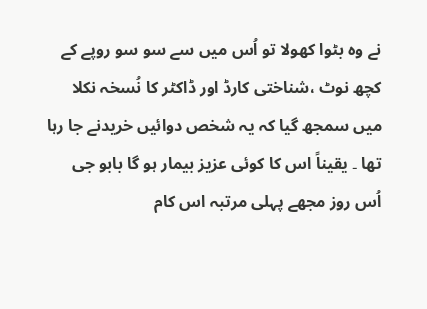نے وہ بٹوا کھولا تو اُس میں سے سو سو روپے کے کچھ نوٹ ،شناختی کارڈ اور ڈاکٹر کا نُسخہ نکلا میں سمجھ گیا کہ یہ شخص دوائیں خریدنے جا رہا تھا ۔ یقیناً اس کا کوئی عزیز بیمار ہو گا بابو جی اُس روز مجھے پہلی مرتبہ اس کام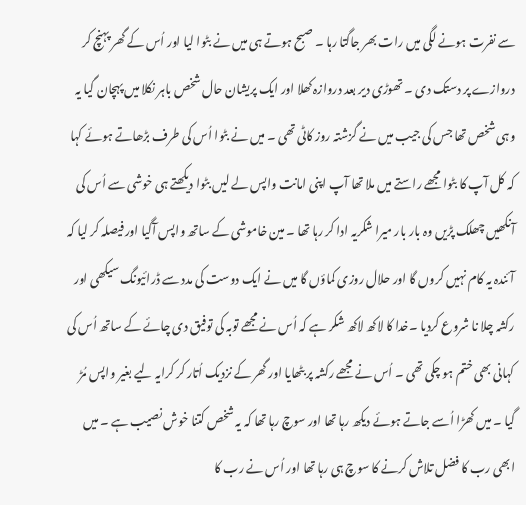سے نفرت ہونے لگی میں رات بھر جاگتا رہا ۔ صبح ہوتے ہی میں نے بٹوا لیا اور اُس کے گھر پہنچ کر دروازے پر دستک دی ۔ تھوڑی دیر بعد دروازہ کھلا اور ایک پریشان حال شخص باہر نکلا میں پہچان گیا یہ وہی شخص تھا جس کی جیب میں نے گزشتہ روز کاٹی تھی ۔ میں نے بٹوا اُس کی طرف بڑھاتے ہوئے کہا کہ کل آپ کا بٹوا مجھے راستے میں ملا تھا آپ اپنی امانت واپس لے لیں بٹوا دیکھتے ہی خوشی سے اُس کی آنکھیں چھلک پڑیں وہ بار بار میرا شکریہ ادا کر رہا تھا ۔ مین خاموشی کے ساتھ واپس آگیا اور فیصلہ کر لیا کہ آئندہ یہ کام نہیں کروں گا اور حلال روزی کماؤں گا میں نے ایک دوست کی مدد سے ڈرائیونگ سیکھی اور رکشہ چلا نا شروع کردیا ۔خدا کا لاکھ لاکھ شکر ہے کہ اُس نے مجھے توبہ کی توفیق دی چائے کے ساتھ اُس کی کہانی بھی ختم ہو چکی تھی ۔ اُس نے مجھے رکشہ پر بٹھایا اور گھر کے نزدیک اُتار کر کرایہ لیے بغیر واپس مُڑ گیا ۔ میں کھڑا اُسے جاتے ہوئے دیکھ رہا تھا اور سوچ رہا تھا کہ یہ شخص کتنا خوش نصیب ہے ۔ میں ابھی رب کا فضل تلاش کرنے کا سوچ ہی رہا تھا اور اُس نے رب کا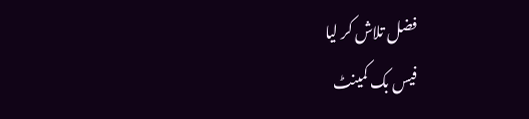فضل تلاش کر لیا
فیس بک کمینٹ